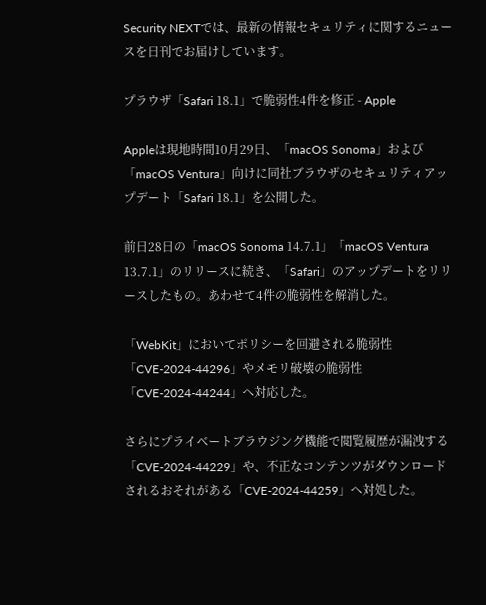Security NEXTでは、最新の情報セキュリティに関するニュースを日刊でお届けしています。

プラウザ「Safari 18.1」で脆弱性4件を修正 - Apple

Appleは現地時間10月29日、「macOS Sonoma」および「macOS Ventura」向けに同社ブラウザのセキュリティアップデート「Safari 18.1」を公開した。

前日28日の「macOS Sonoma 14.7.1」「macOS Ventura 13.7.1」のリリースに続き、「Safari」のアップデートをリリースしたもの。あわせて4件の脆弱性を解消した。

「WebKit」においてポリシーを回避される脆弱性「CVE-2024-44296」やメモリ破壊の脆弱性「CVE-2024-44244」へ対応した。

さらにプライベートブラウジング機能で閲覧履歴が漏洩する「CVE-2024-44229」や、不正なコンテンツがダウンロードされるおそれがある「CVE-2024-44259」へ対処した。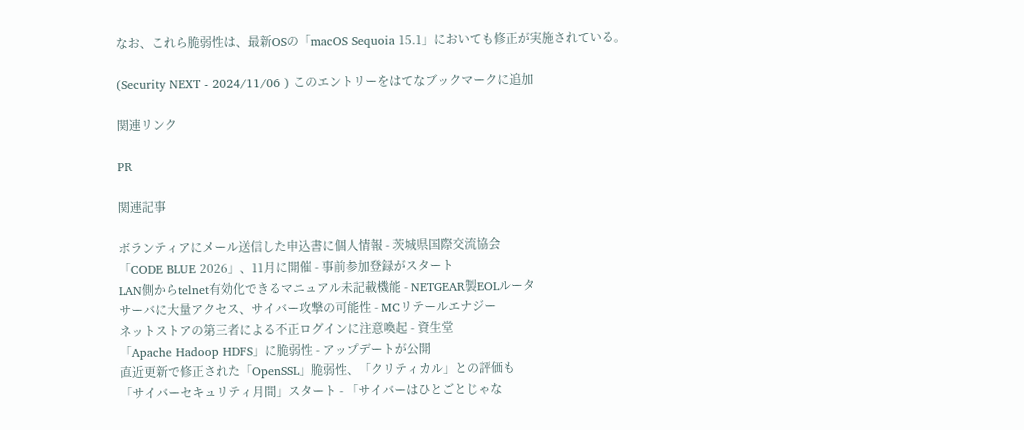なお、これら脆弱性は、最新OSの「macOS Sequoia 15.1」においても修正が実施されている。

(Security NEXT - 2024/11/06 ) このエントリーをはてなブックマークに追加

関連リンク

PR

関連記事

ボランティアにメール送信した申込書に個人情報 - 茨城県国際交流協会
「CODE BLUE 2026」、11月に開催 - 事前参加登録がスタート
LAN側からtelnet有効化できるマニュアル未記載機能 - NETGEAR製EOLルータ
サーバに大量アクセス、サイバー攻撃の可能性 - MCリテールエナジー
ネットストアの第三者による不正ログインに注意喚起 - 資生堂
「Apache Hadoop HDFS」に脆弱性 - アップデートが公開
直近更新で修正された「OpenSSL」脆弱性、「クリティカル」との評価も
「サイバーセキュリティ月間」スタート - 「サイバーはひとごとじゃな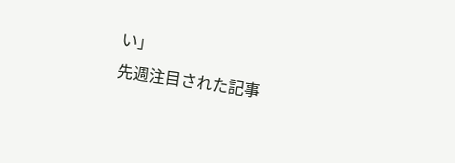い」
先週注目された記事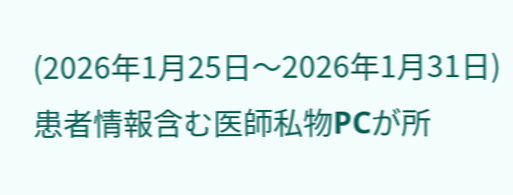(2026年1月25日〜2026年1月31日)
患者情報含む医師私物PCが所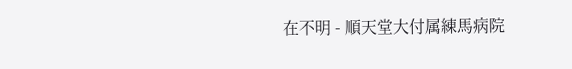在不明 - 順天堂大付属練馬病院